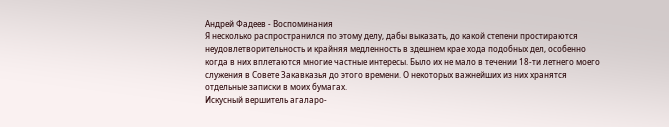Андрей Фадеев - Воспоминания
Я несколько распространился по этому делу, дабы выказать, до какой степени простираются неудовлетворительность и крайняя медленность в здешнем крае хода подобных дел, особенно когда в них вплетаются многие частные интересы. Было их не мало в течении 18-ти летнего моего служения в Совете Закавказья до этого времени. О некоторых важнейших из них хранятся отдельные записки в моих бумагах.
Искусный вершитель агаларо-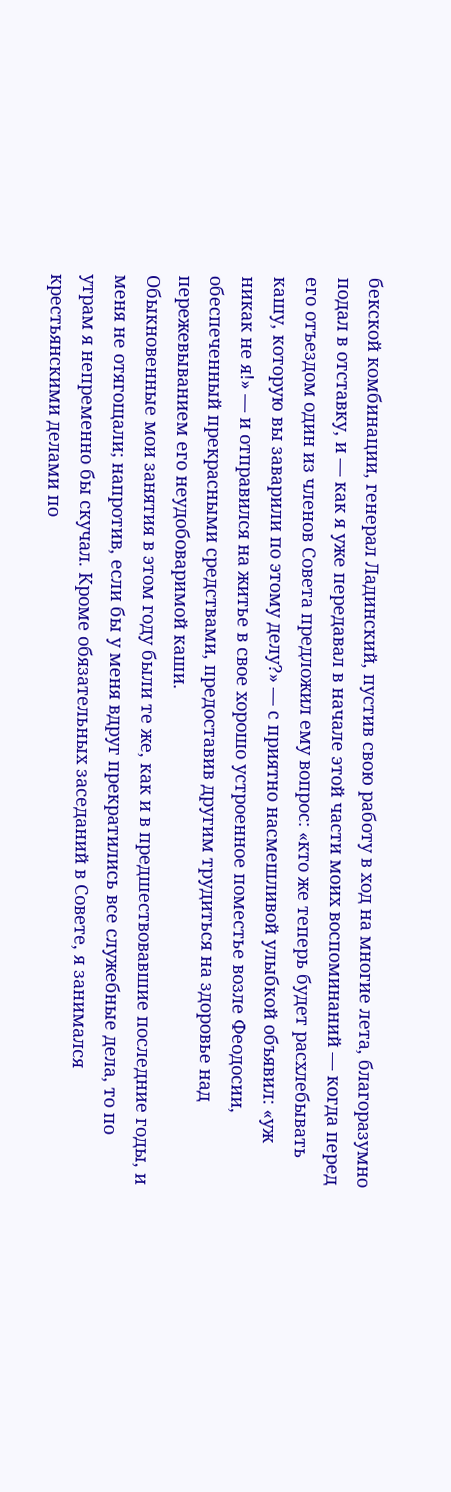бекской комбинации, генерал Ладинский, пустив свою работу в ход на многие лета, благоразумно подал в отставку, и — как я уже передавал в начале этой части моих воспоминаний — когда перед его отъездом один из членов Совета предложил ему вопрос: «кто же теперь будет расхлебывать кашу, которую вы заварили по этому делу?» — с приятно насмешливой улыбкой объявил: «уж никак не я!» — и отправился на житье в свое хорошо устроенное поместье возле Феодосии, обеспеченный прекрасными средствами, предоставив другим трудиться на здоровье над пережевыванием его неудобоваримой каши.
Обыкновенные мои занятия в этом году были те же, как и в предшествовавшие последние годы, и меня не отягощали; напротив, если бы у меня вдруг прекратились все служебные дела, то по утрам я непременно бы скучал. Кроме обязательных заседаний в Совете, я занимался крестьянскими делами по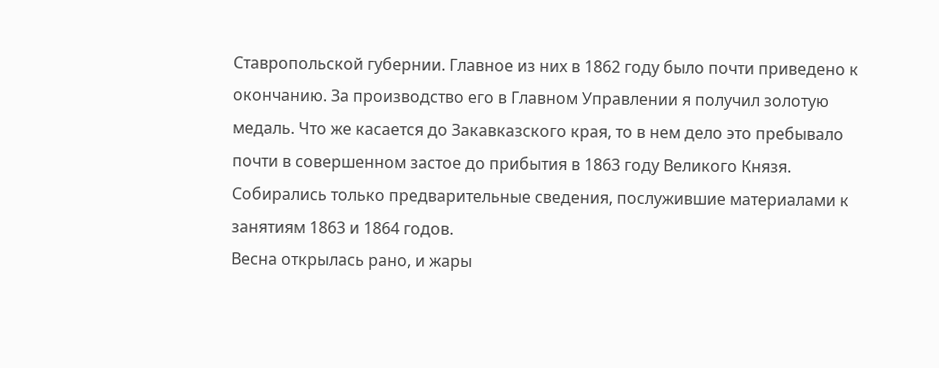Ставропольской губернии. Главное из них в 1862 году было почти приведено к окончанию. За производство его в Главном Управлении я получил золотую медаль. Что же касается до Закавказского края, то в нем дело это пребывало почти в совершенном застое до прибытия в 1863 году Великого Князя. Собирались только предварительные сведения, послужившие материалами к занятиям 1863 и 1864 годов.
Весна открылась рано, и жары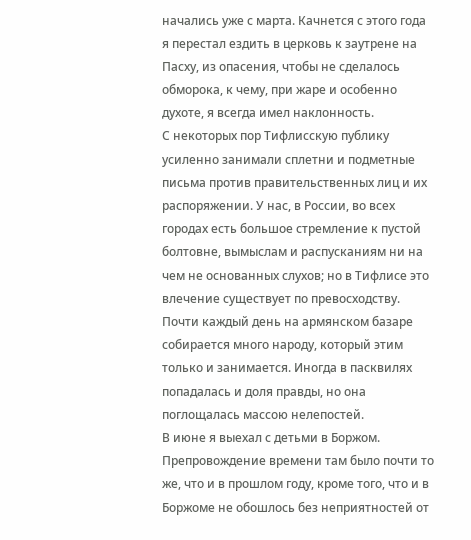начались уже с марта. Качнется с этого года я перестал ездить в церковь к заутрене на Пасху, из опасения, чтобы не сделалось обморока, к чему, при жаре и особенно духоте, я всегда имел наклонность.
С некоторых пор Тифлисскую публику усиленно занимали сплетни и подметные письма против правительственных лиц и их распоряжении. У нас, в России, во всех городах есть большое стремление к пустой болтовне, вымыслам и распусканиям ни на чем не основанных слухов; но в Тифлисе это влечение существует по превосходству. Почти каждый день на армянском базаре собирается много народу, который этим только и занимается. Иногда в пасквилях попадалась и доля правды, но она поглощалась массою нелепостей.
В июне я выехал с детьми в Боржом. Препровождение времени там было почти то же, что и в прошлом году, кроме того, что и в Боржоме не обошлось без неприятностей от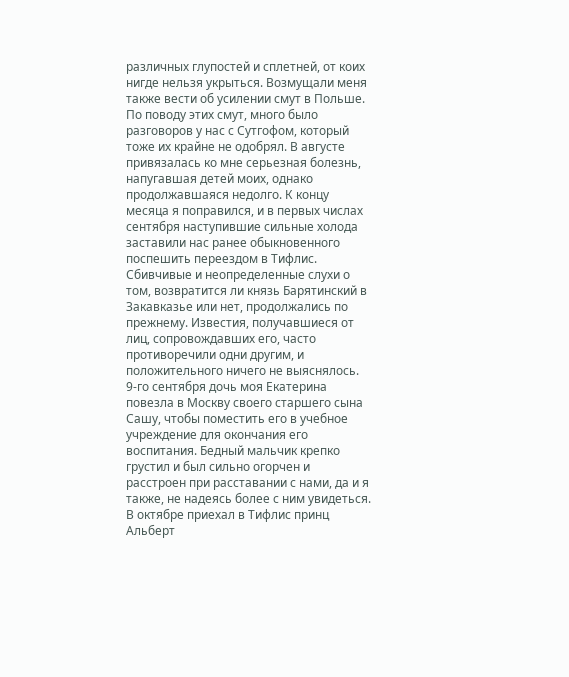различных глупостей и сплетней, от коих нигде нельзя укрыться. Возмущали меня также вести об усилении смут в Польше. По поводу этих смут, много было разговоров у нас с Сутгофом, который тоже их крайне не одобрял. В августе привязалась ко мне серьезная болезнь, напугавшая детей моих, однако продолжавшаяся недолго. К концу месяца я поправился, и в первых числах сентября наступившие сильные холода заставили нас ранее обыкновенного поспешить переездом в Тифлис.
Сбивчивые и неопределенные слухи о том, возвратится ли князь Барятинский в Закавказье или нет, продолжались по прежнему. Известия, получавшиеся от лиц, сопровождавших его, часто противоречили одни другим, и положительного ничего не выяснялось. 9-го сентября дочь моя Екатерина повезла в Москву своего старшего сына Сашу, чтобы поместить его в учебное учреждение для окончания его воспитания. Бедный мальчик крепко грустил и был сильно огорчен и расстроен при расставании с нами, да и я также, не надеясь более с ним увидеться.
В октябре приехал в Тифлис принц Альберт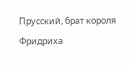Прусский, брат короля Фридриха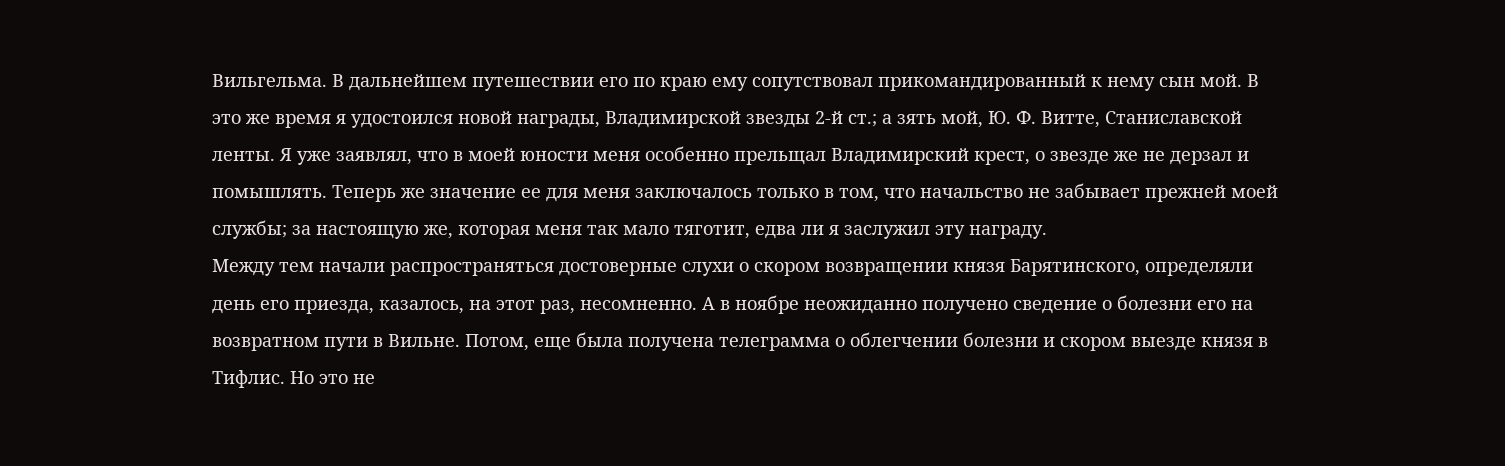Вильгельма. В дальнейшем путешествии его по краю ему сопутствовал прикомандированный к нему сын мой. В это же время я удостоился новой награды, Владимирской звезды 2-й ст.; а зять мой, Ю. Ф. Витте, Станиславской ленты. Я уже заявлял, что в моей юности меня особенно прельщал Владимирский крест, о звезде же не дерзал и помышлять. Теперь же значение ее для меня заключалось только в том, что начальство не забывает прежней моей службы; за настоящую же, которая меня так мало тяготит, едва ли я заслужил эту награду.
Между тем начали распространяться достоверные слухи о скором возвращении князя Барятинского, определяли день его приезда, казалось, на этот раз, несомненно. А в ноябре неожиданно получено сведение о болезни его на возвратном пути в Вильне. Потом, еще была получена телеграмма о облегчении болезни и скором выезде князя в Тифлис. Но это не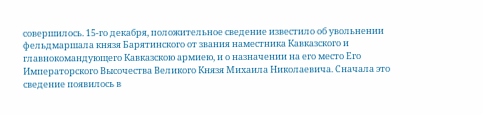совершилось. 15-го декабря, положительное сведение известило об увольнении фельдмаршала князя Барятинского от звания наместника Кавказского и главнокомандующего Кавказскою армиею, и о назначении на его место Его Императорского Высочества Великого Князя Михаила Николаевича. Сначала это сведение появилось в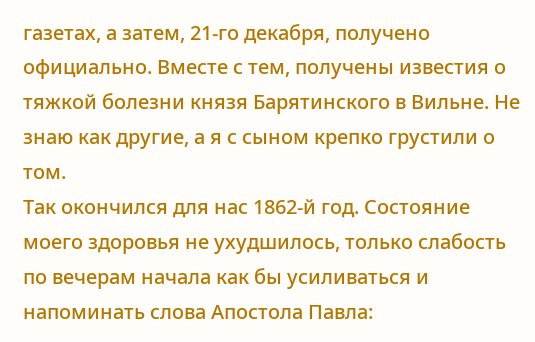газетах, а затем, 21-го декабря, получено официально. Вместе с тем, получены известия о тяжкой болезни князя Барятинского в Вильне. Не знаю как другие, а я с сыном крепко грустили о том.
Так окончился для нас 1862-й год. Состояние моего здоровья не ухудшилось, только слабость по вечерам начала как бы усиливаться и напоминать слова Апостола Павла: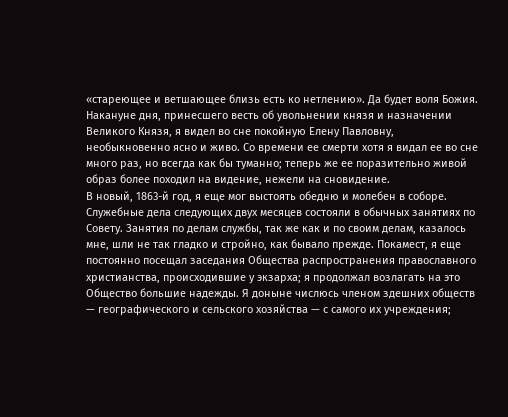«стареющее и ветшающее близь есть ко нетлению». Да будет воля Божия. Накануне дня, принесшего весть об увольнении князя и назначении Великого Князя, я видел во сне покойную Елену Павловну, необыкновенно ясно и живо. Со времени ее смерти хотя я видал ее во сне много раз, но всегда как бы туманно; теперь же ее поразительно живой образ более походил на видение, нежели на сновидение.
В новый, 1863-й год, я еще мог выстоять обедню и молебен в соборе. Служебные дела следующих двух месяцев состояли в обычных занятиях по Совету. Занятия по делам службы, так же как и по своим делам, казалось мне, шли не так гладко и стройно, как бывало прежде. Покамест, я еще постоянно посещал заседания Общества распространения православного христианства, происходившие у экзарха; я продолжал возлагать на это Общество большие надежды. Я доныне числюсь членом здешних обществ — географического и сельского хозяйства — с самого их учреждения;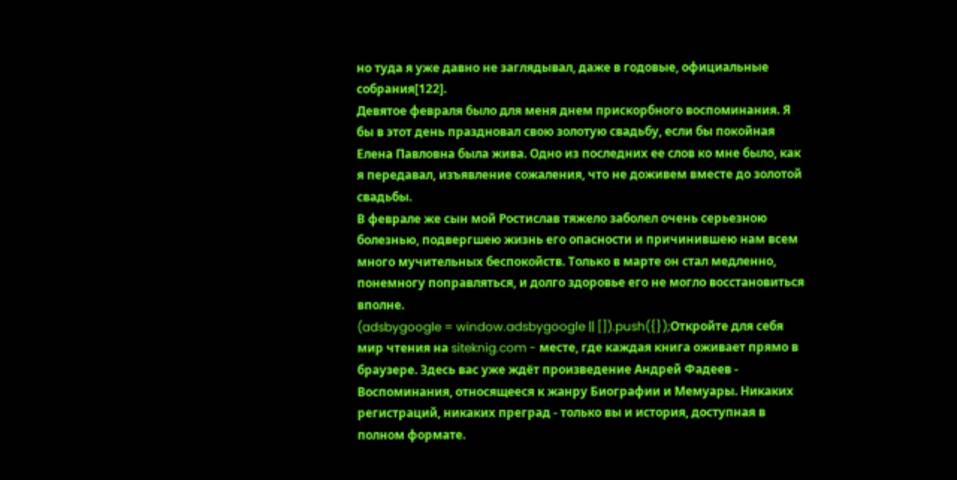но туда я уже давно не заглядывал, даже в годовые, официальные собрания[122].
Девятое февраля было для меня днем прискорбного воспоминания. Я бы в этот день праздновал свою золотую свадьбу, если бы покойная Елена Павловна была жива. Одно из последних ее слов ко мне было, как я передавал, изъявление сожаления, что не доживем вместе до золотой свадьбы.
В феврале же сын мой Ростислав тяжело заболел очень серьезною болезнью, подвергшею жизнь его опасности и причинившею нам всем много мучительных беспокойств. Только в марте он стал медленно, понемногу поправляться, и долго здоровье его не могло восстановиться вполне.
(adsbygoogle = window.adsbygoogle || []).push({});Откройте для себя мир чтения на siteknig.com - месте, где каждая книга оживает прямо в браузере. Здесь вас уже ждёт произведение Андрей Фадеев - Воспоминания, относящееся к жанру Биографии и Мемуары. Никаких регистраций, никаких преград - только вы и история, доступная в полном формате.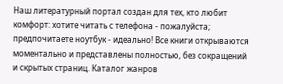Наш литературный портал создан для тех, кто любит комфорт: хотите читать с телефона - пожалуйста; предпочитаете ноутбук - идеально! Все книги открываются моментально и представлены полностью, без сокращений и скрытых страниц. Каталог жанров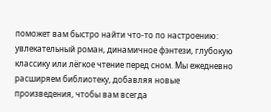поможет вам быстро найти что-то по настроению: увлекательный роман, динамичное фэнтези, глубокую классику или лёгкое чтение перед сном. Мы ежедневно расширяем библиотеку, добавляя новые произведения, чтобы вам всегда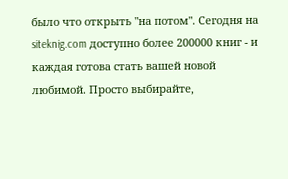было что открыть "на потом". Сегодня на siteknig.com доступно более 200000 книг - и каждая готова стать вашей новой любимой. Просто выбирайте,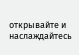открывайте и наслаждайтесь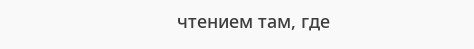чтением там, где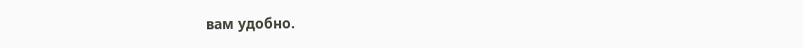вам удобно.